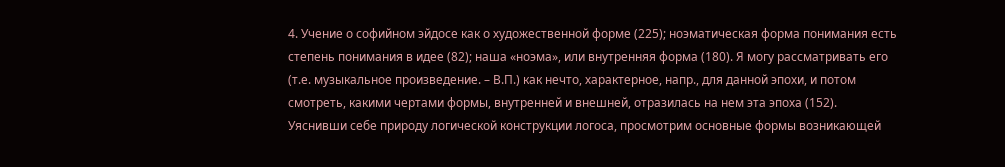4. Учение о софийном эйдосе как о художественной форме (225); ноэматическая форма понимания есть степень понимания в идее (82); наша «ноэма», или внутренняя форма (180). Я могу рассматривать его (т.е. музыкальное произведение. – В.П.) как нечто, характерное, напр., для данной эпохи, и потом смотреть, какими чертами формы, внутренней и внешней, отразилась на нем эта эпоха (152). Уяснивши себе природу логической конструкции логоса, просмотрим основные формы возникающей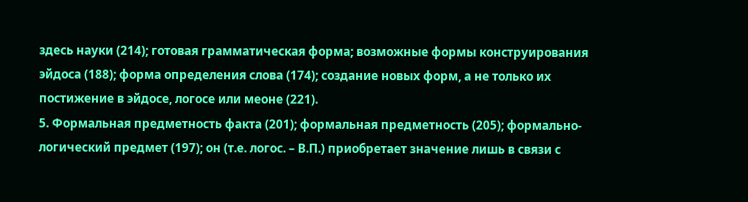здесь науки (214); готовая грамматическая форма; возможные формы конструирования эйдоса (188); форма определения слова (174); создание новых форм, а не только их постижение в эйдосе, логосе или меоне (221).
5. Формальная предметность факта (201); формальная предметность (205); формально-логический предмет (197); он (т.е. логос. – В.П.) приобретает значение лишь в связи с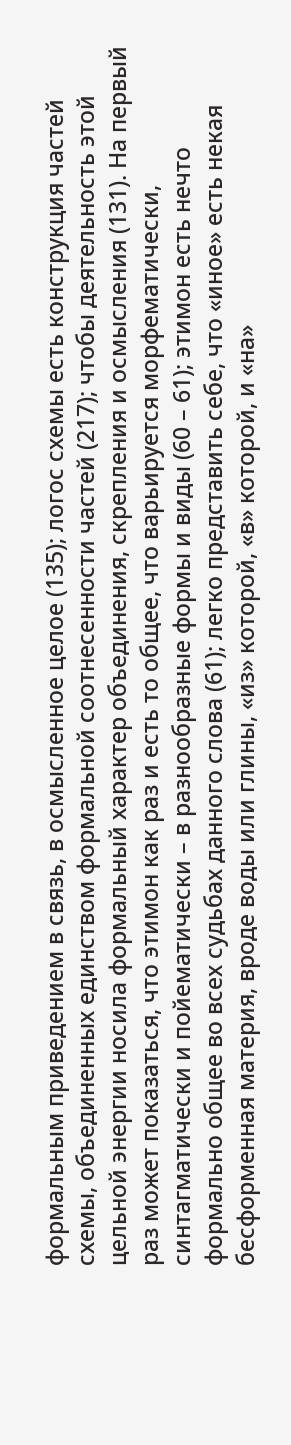формальным приведением в связь, в осмысленное целое (135); логос схемы есть конструкция частей схемы, объединенных единством формальной соотнесенности частей (217); чтобы деятельность этой цельной энергии носила формальный характер объединения, скрепления и осмысления (131). На первый раз может показаться, что этимон как раз и есть то общее, что варьируется морфематически, синтагматически и пойематически – в разнообразные формы и виды (60 – 61); этимон есть нечто формально общее во всех судьбах данного слова (61); легко представить себе, что «иное» есть некая бесформенная материя, вроде воды или глины, «из» которой, «в» которой, и «на»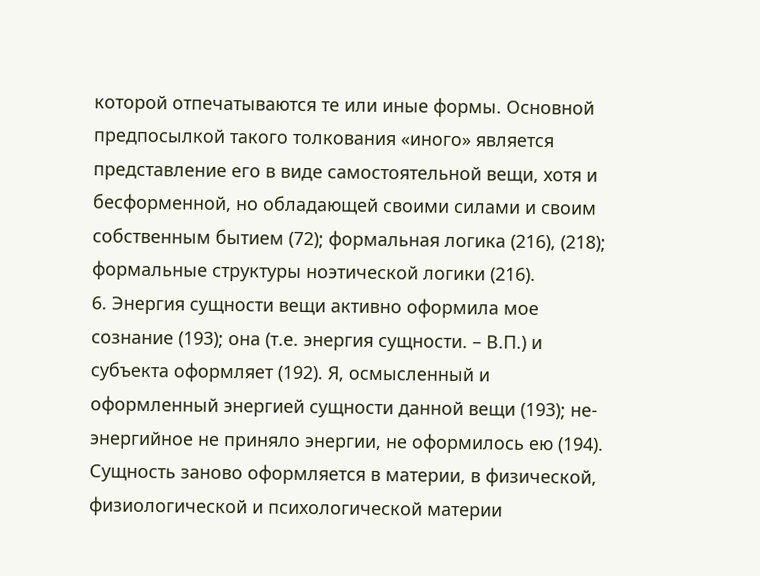которой отпечатываются те или иные формы. Основной предпосылкой такого толкования «иного» является представление его в виде самостоятельной вещи, хотя и бесформенной, но обладающей своими силами и своим собственным бытием (72); формальная логика (216), (218); формальные структуры ноэтической логики (216).
6. Энергия сущности вещи активно оформила мое сознание (193); она (т.е. энергия сущности. – В.П.) и субъекта оформляет (192). Я, осмысленный и оформленный энергией сущности данной вещи (193); не-энергийное не приняло энергии, не оформилось ею (194). Сущность заново оформляется в материи, в физической, физиологической и психологической материи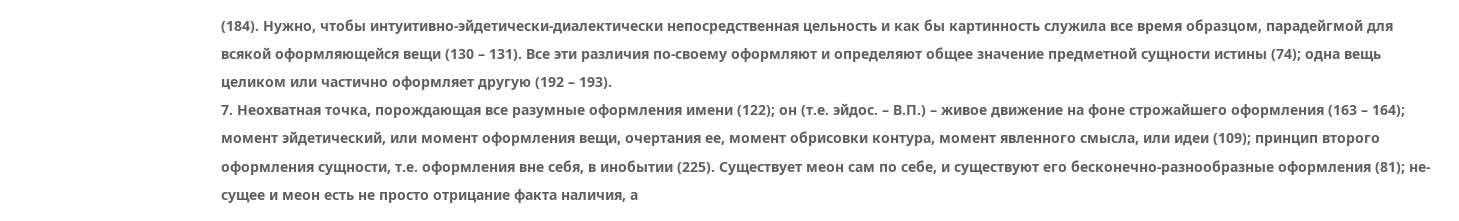(184). Нужно, чтобы интуитивно-эйдетически-диалектически непосредственная цельность и как бы картинность служила все время образцом, парадейгмой для всякой оформляющейся вещи (130 – 131). Все эти различия по-своему оформляют и определяют общее значение предметной сущности истины (74); одна вещь целиком или частично оформляет другую (192 – 193).
7. Неохватная точка, порождающая все разумные оформления имени (122); он (т.е. эйдос. – В.П.) – живое движение на фоне строжайшего оформления (163 – 164); момент эйдетический, или момент оформления вещи, очертания ее, момент обрисовки контура, момент явленного смысла, или идеи (109); принцип второго оформления сущности, т.е. оформления вне себя, в инобытии (225). Существует меон сам по себе, и существуют его бесконечно-разнообразные оформления (81); не-сущее и меон есть не просто отрицание факта наличия, а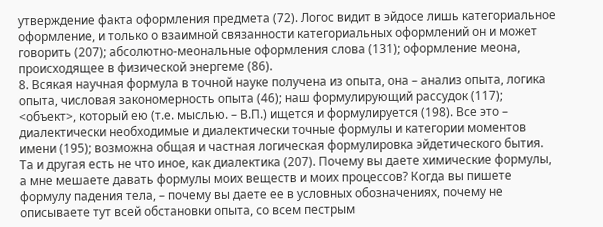утверждение факта оформления предмета (72). Логос видит в эйдосе лишь категориальное оформление, и только о взаимной связанности категориальных оформлений он и может говорить (207); абсолютно-меональные оформления слова (131); оформление меона, происходящее в физической энергеме (86).
8. Всякая научная формула в точной науке получена из опыта, она – анализ опыта, логика опыта, числовая закономерность опыта (46); наш формулирующий рассудок (117); <объект>, который ею (т.е. мыслью. – В.П.) ищется и формулируется (198). Все это – диалектически необходимые и диалектически точные формулы и категории моментов имени (195); возможна общая и частная логическая формулировка эйдетического бытия. Та и другая есть не что иное, как диалектика (207). Почему вы даете химические формулы, а мне мешаете давать формулы моих веществ и моих процессов? Когда вы пишете формулу падения тела, – почему вы даете ее в условных обозначениях, почему не описываете тут всей обстановки опыта, со всем пестрым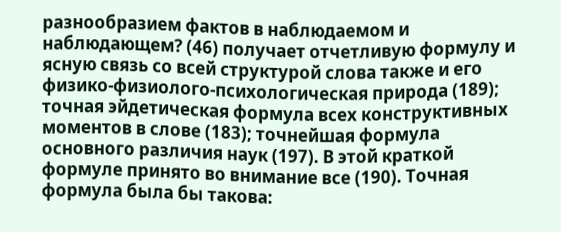разнообразием фактов в наблюдаемом и наблюдающем? (46) получает отчетливую формулу и ясную связь со всей структурой слова также и его физико-физиолого-психологическая природа (189); точная эйдетическая формула всех конструктивных моментов в слове (183); точнейшая формула основного различия наук (197). В этой краткой формуле принято во внимание все (190). Точная формула была бы такова: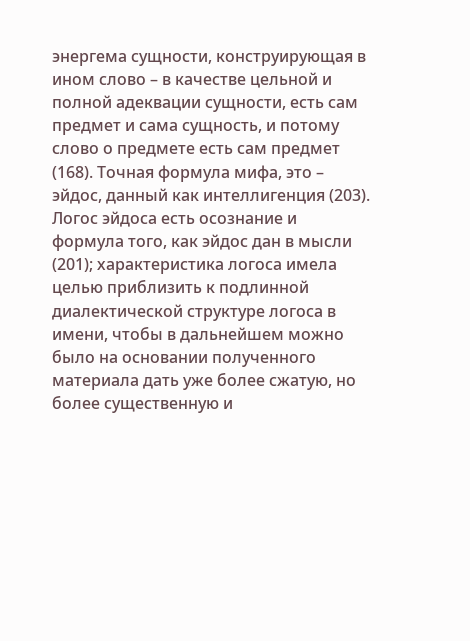энергема сущности, конструирующая в ином слово – в качестве цельной и полной адеквации сущности, есть сам предмет и сама сущность, и потому слово о предмете есть сам предмет (168). Точная формула мифа, это – эйдос, данный как интеллигенция (203). Логос эйдоса есть осознание и формула того, как эйдос дан в мысли (201); характеристика логоса имела целью приблизить к подлинной диалектической структуре логоса в имени, чтобы в дальнейшем можно было на основании полученного материала дать уже более сжатую, но более существенную и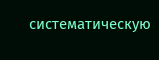систематическую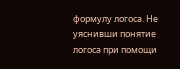формулу логоса. Не уяснивши понятие логоса при помощи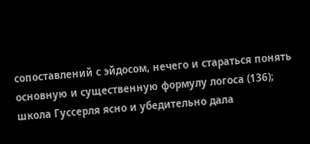сопоставлений с эйдосом, нечего и стараться понять основную и существенную формулу логоса (136); школа Гуссерля ясно и убедительно дала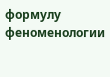формулу феноменологии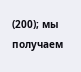(200); мы получаем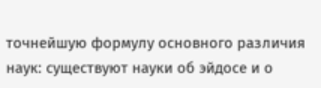точнейшую формулу основного различия наук: существуют науки об эйдосе и о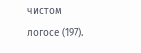чистом логосе (197).